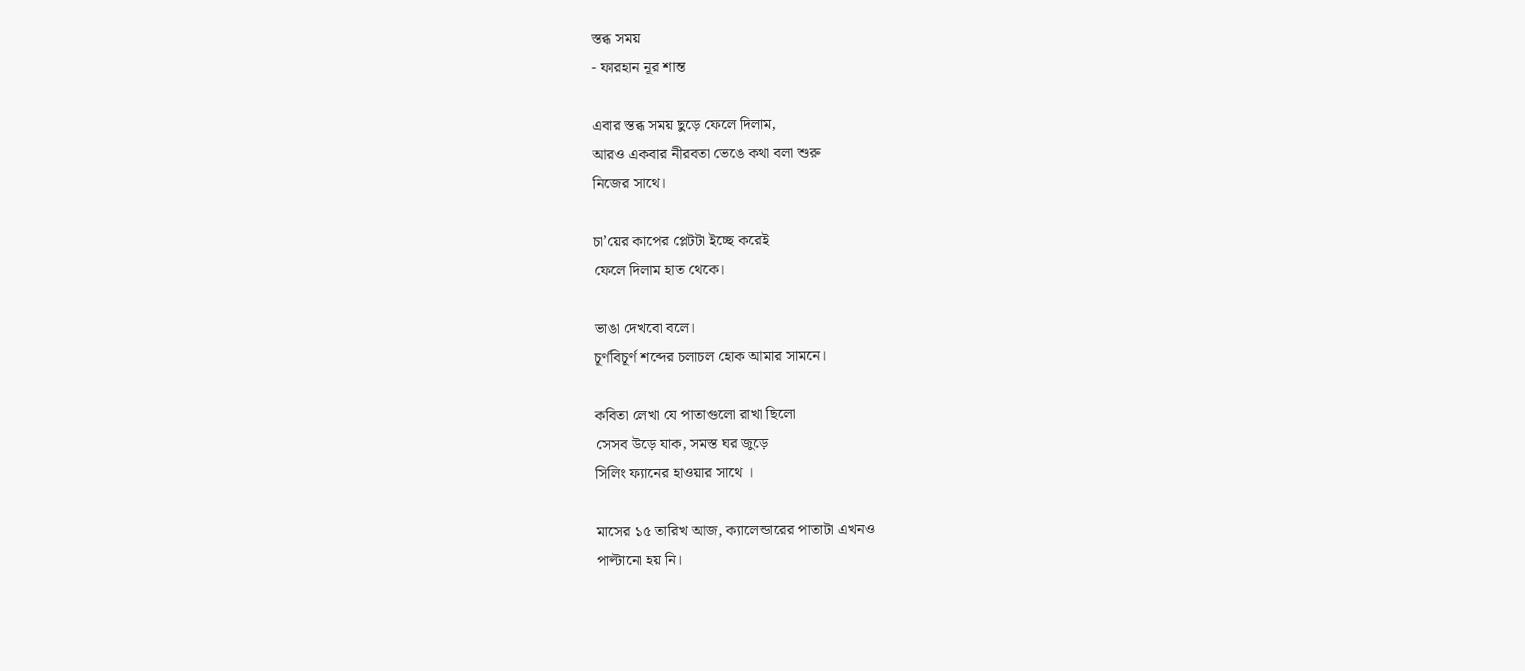স্তব্ধ সময়
- ফারহান নূর শান্ত

এবার স্তব্ধ সময় ছুড়ে ফেলে দিলাম,
আরও একবার নীরবতা ভেঙে কথা বলা শুরু
নিজের সাথে।

চা’য়ের কাপের প্লেটটা ইচ্ছে করেই
ফেলে দিলাম হাত থেকে।

ভাঙা দেখবো বলে।
চূর্ণবিচূর্ণ শব্দের চলাচল হোক আমার সামনে।

কবিতা লেখা যে পাতাগুলো রাখা ছিলো
সেসব উড়ে যাক, সমস্ত ঘর জুড়ে
সিলিং ফ্যানের হাওয়ার সাথে ।

মাসের ১৫ তারিখ আজ, ক্যালেন্ডারের পাতাটা এখনও
পাল্টানো হয় নি।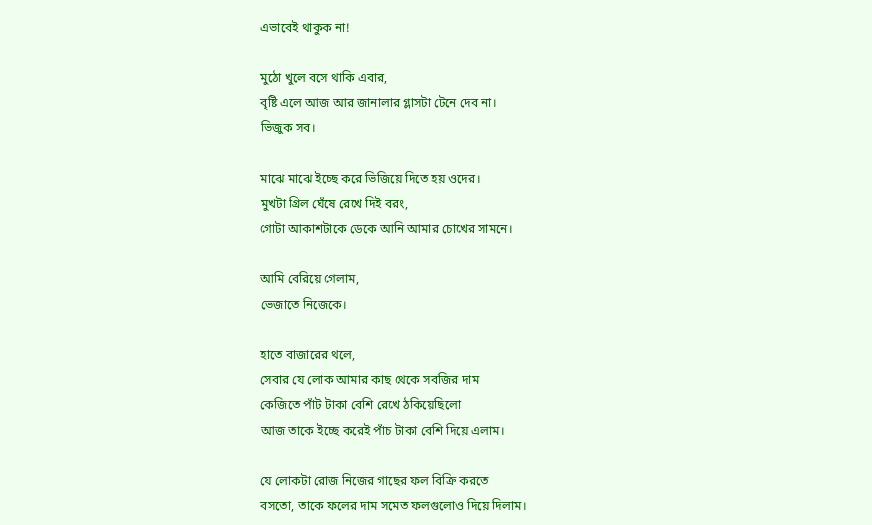এভাবেই থাকুক না!

মুঠো খুলে বসে থাকি এবার,
বৃষ্টি এলে আজ আর জানালার গ্লাসটা টেনে দেব না।
ভিজুক সব।

মাঝে মাঝে ইচ্ছে করে ভিজিয়ে দিতে হয় ওদের।
মুখটা গ্রিল ঘেঁষে রেখে দিই বরং,
গোটা আকাশটাকে ডেকে আনি আমার চোখের সামনে।

আমি বেরিয়ে গেলাম,
ভেজাতে নিজেকে।

হাতে বাজারের থলে,
সেবার যে লোক আমার কাছ থেকে সবজির দাম
কেজিতে পাঁট টাকা বেশি রেখে ঠকিয়েছিলো
আজ তাকে ইচ্ছে করেই পাঁচ টাকা বেশি দিয়ে এলাম।

যে লোকটা রোজ নিজের গাছের ফল বিক্রি করতে
বসতো, তাকে ফলের দাম সমেত ফলগুলোও দিয়ে দিলাম।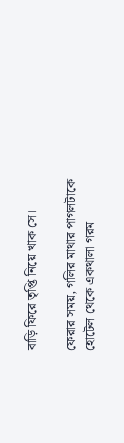বাড়ি ফিরে তৃপ্তি নিয়ে খাক সে।

ফেরার সময়, গলির মাথার পাগলটাকে
হোটেল থেকে একথালা গরম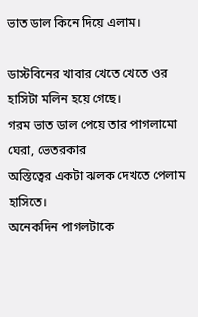ভাত ডাল কিনে দিয়ে এলাম।

ডাস্টবিনের খাবার খেতে খেতে ওর হাসিটা মলিন হয়ে গেছে।
গরম ভাত ডাল পেয়ে তার পাগলামো ঘেরা, ভেতরকার
অস্তিত্বের একটা ঝলক দেখতে পেলাম হাসিতে।
অনেকদিন পাগলটাকে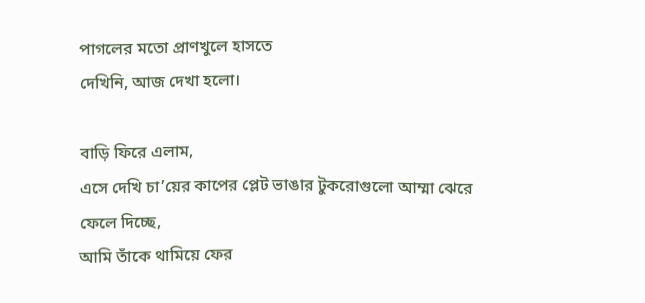পাগলের মতো প্রাণখুলে হাসতে
দেখিনি, আজ দেখা হলো।

বাড়ি ফিরে এলাম,
এসে দেখি চা’য়ের কাপের প্লেট ভাঙার টুকরোগুলো আম্মা ঝেরে
ফেলে দিচ্ছে,
আমি তাঁকে থামিয়ে ফের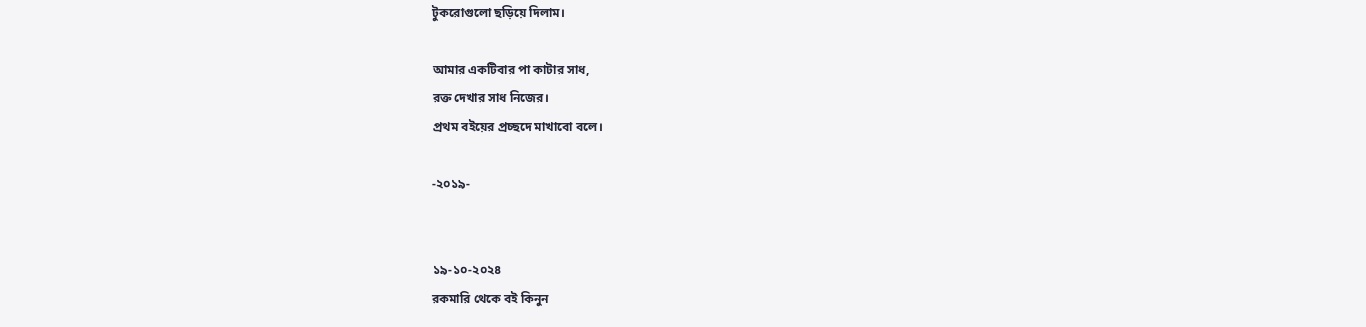টুকরোগুলো ছড়িয়ে দিলাম।

আমার একটিবার পা কাটার সাধ,
রক্ত দেখার সাধ নিজের।
প্রথম বইয়ের প্রচ্ছদে মাখাবো বলে।

-২০১৯-


১৯-১০-২০২৪
রকমারি থেকে বই কিনুন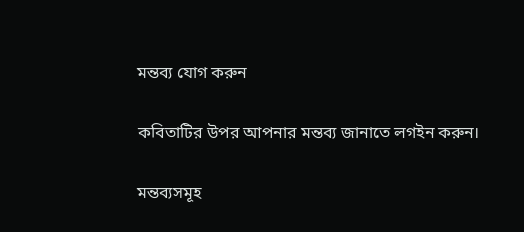মন্তব্য যোগ করুন

কবিতাটির উপর আপনার মন্তব্য জানাতে লগইন করুন।

মন্তব্যসমূহ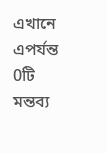এখানে এপর্যন্ত 0টি মন্তব্য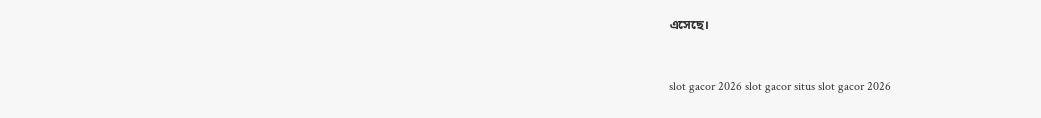এসেছে।


slot gacor 2026 slot gacor situs slot gacor 2026